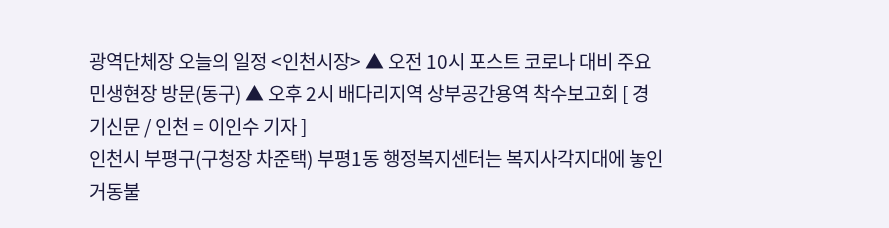광역단체장 오늘의 일정 <인천시장> ▲ 오전 10시 포스트 코로나 대비 주요 민생현장 방문(동구) ▲ 오후 2시 배다리지역 상부공간용역 착수보고회 [ 경기신문 / 인천 = 이인수 기자 ]
인천시 부평구(구청장 차준택) 부평1동 행정복지센터는 복지사각지대에 놓인 거동불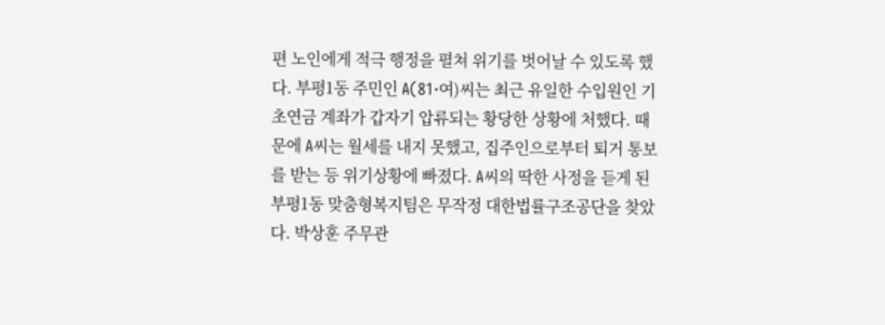편 노인에게 적극 행정을 펼쳐 위기를 벗어날 수 있도록 했다. 부평1동 주민인 A(81·여)씨는 최근 유일한 수입원인 기초연금 계좌가 갑자기 압류되는 황당한 상황에 처했다. 때문에 A씨는 월세를 내지 못했고, 집주인으로부터 퇴거 통보를 받는 등 위기상황에 빠졌다. A씨의 딱한 사정을 듣게 된 부평1동 맞춤형복지팀은 무작정 대한법률구조공단을 찾았다. 박상훈 주무관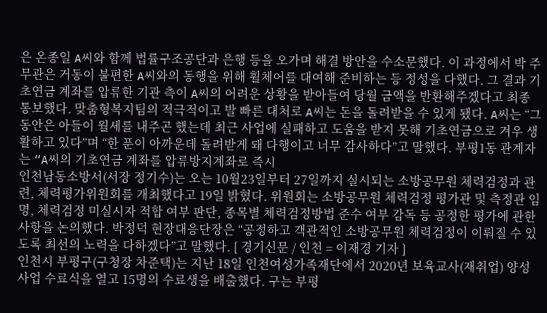은 온종일 A씨와 함께 법률구조공단과 은행 등을 오가며 해결 방안을 수소문했다. 이 과정에서 박 주무관은 거동이 불편한 A씨와의 동행을 위해 휠체어를 대여해 준비하는 등 정성을 다했다. 그 결과 기초연금 계좌를 압류한 기관 측이 A씨의 어려운 상황을 받아들여 당월 금액을 반환해주겠다고 최종 통보했다. 맞춤형복지팀의 적극적이고 발 빠른 대처로 A씨는 돈을 돌려받을 수 있게 됐다. A씨는 “그동안은 아들이 월세를 내주곤 했는데 최근 사업에 실패하고 도움을 받지 못해 기초연금으로 겨우 생활하고 있다”며 “한 푼이 아까운데 돌려받게 돼 다행이고 너무 감사하다”고 말했다. 부평1동 관계자는 “A씨의 기초연금 계좌를 압류방지계좌로 즉시
인천남동소방서(서장 정기수)는 오는 10월23일부터 27일까지 실시되는 소방공무원 체력검정과 관련, 체력평가위원회를 개최했다고 19일 밝혔다. 위원회는 소방공무원 체력검정 평가관 및 측정관 임명, 체력검정 미실시자 적합 여부 판단, 종목별 체력검정방법 준수 여부 감독 등 공정한 평가에 관한 사항을 논의했다. 박정덕 현장대응단장은 “공정하고 객관적인 소방공무원 체력검정이 이뤄질 수 있도록 최선의 노력을 다하겠다”고 말했다. [ 경기신문 / 인천 = 이재경 기자 ]
인천시 부평구(구청장 차준택)는 지난 18일 인천여성가족재단에서 2020년 보육교사(재취업) 양성사업 수료식을 열고 15명의 수료생을 배출했다. 구는 부평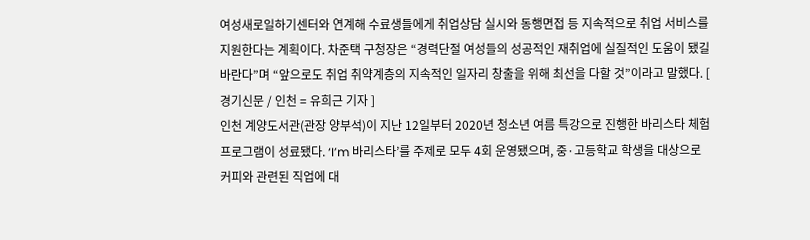여성새로일하기센터와 연계해 수료생들에게 취업상담 실시와 동행면접 등 지속적으로 취업 서비스를 지원한다는 계획이다. 차준택 구청장은 “경력단절 여성들의 성공적인 재취업에 실질적인 도움이 됐길 바란다”며 “앞으로도 취업 취약계층의 지속적인 일자리 창출을 위해 최선을 다할 것”이라고 말했다. [ 경기신문 / 인천 = 유희근 기자 ]
인천 계양도서관(관장 양부석)이 지난 12일부터 2020년 청소년 여름 특강으로 진행한 바리스타 체험 프로그램이 성료됐다. ‘I’m 바리스타’를 주제로 모두 4회 운영됐으며, 중·고등학교 학생을 대상으로 커피와 관련된 직업에 대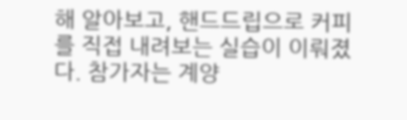해 알아보고, 핸드드립으로 커피를 직접 내려보는 실습이 이뤄졌다. 참가자는 계양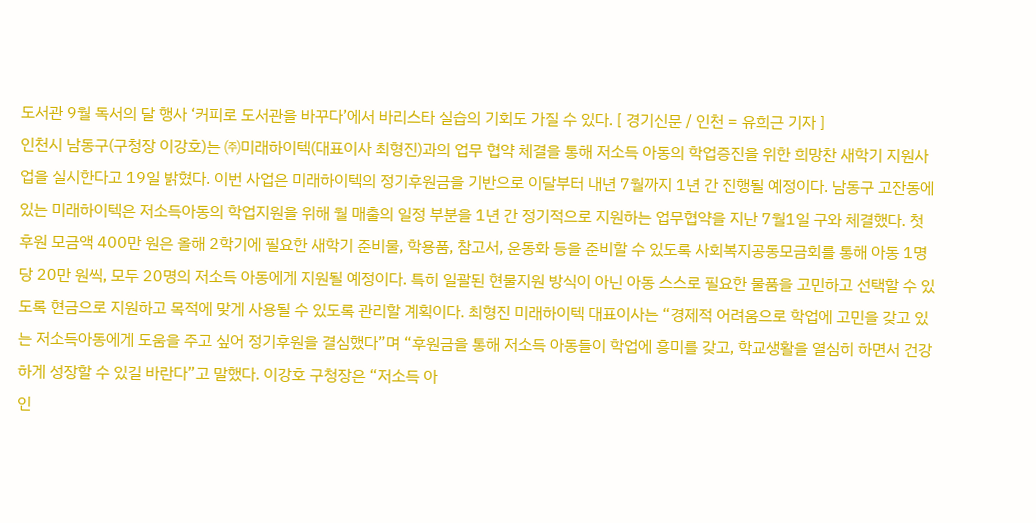도서관 9월 독서의 달 행사 ‘커피로 도서관을 바꾸다’에서 바리스타 실습의 기회도 가질 수 있다. [ 경기신문 / 인천 = 유희근 기자 ]
인천시 남동구(구청장 이강호)는 ㈜미래하이텍(대표이사 최형진)과의 업무 협약 체결을 통해 저소득 아동의 학업증진을 위한 희망찬 새학기 지원사업을 실시한다고 19일 밝혔다. 이번 사업은 미래하이텍의 정기후원금을 기반으로 이달부터 내년 7월까지 1년 간 진행될 예정이다. 남동구 고잔동에 있는 미래하이텍은 저소득아동의 학업지원을 위해 월 매출의 일정 부분을 1년 간 정기적으로 지원하는 업무협약을 지난 7월1일 구와 체결했다. 첫 후원 모금액 400만 원은 올해 2학기에 필요한 새학기 준비물, 학용품, 참고서, 운동화 등을 준비할 수 있도록 사회복지공동모금회를 통해 아동 1명당 20만 원씩, 모두 20명의 저소득 아동에게 지원될 예정이다. 특히 일괄된 현물지원 방식이 아닌 아동 스스로 필요한 물품을 고민하고 선택할 수 있도록 현금으로 지원하고 목적에 맞게 사용될 수 있도록 관리할 계획이다. 최형진 미래하이텍 대표이사는 “경제적 어려움으로 학업에 고민을 갖고 있는 저소득아동에게 도움을 주고 싶어 정기후원을 결심했다”며 “후원금을 통해 저소득 아동들이 학업에 흥미를 갖고, 학교생활을 열심히 하면서 건강하게 성장할 수 있길 바란다”고 말했다. 이강호 구청장은 “저소득 아
인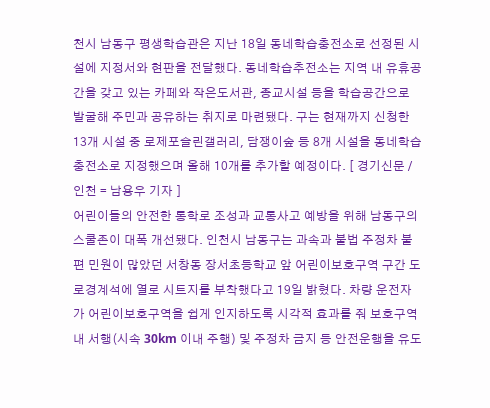천시 남동구 평생학습관은 지난 18일 동네학습충전소로 선정된 시설에 지정서와 현판을 전달했다. 동네학습추전소는 지역 내 유휴공간을 갖고 있는 카페와 작은도서관, 종교시설 등을 학습공간으로 발굴해 주민과 공유하는 취지로 마련됐다. 구는 현재까지 신청한 13개 시설 중 로제포슬린갤러리, 담쟁이숲 등 8개 시설을 동네학습충전소로 지정했으며 올해 10개를 추가할 예정이다. [ 경기신문 / 인천 = 남용우 기자 ]
어린이들의 안전한 통학로 조성과 교통사고 예방을 위해 남동구의 스쿨존이 대폭 개선됐다. 인천시 남동구는 과속과 불법 주정차 불편 민원이 많았던 서창동 장서초등학교 앞 어린이보호구역 구간 도로경계석에 열로 시트지를 부착했다고 19일 밝혔다. 차량 운전자가 어린이보호구역을 쉽게 인지하도록 시각적 효과를 줘 보호구역 내 서행(시속 30km 이내 주행) 및 주정차 금지 등 안전운행을 유도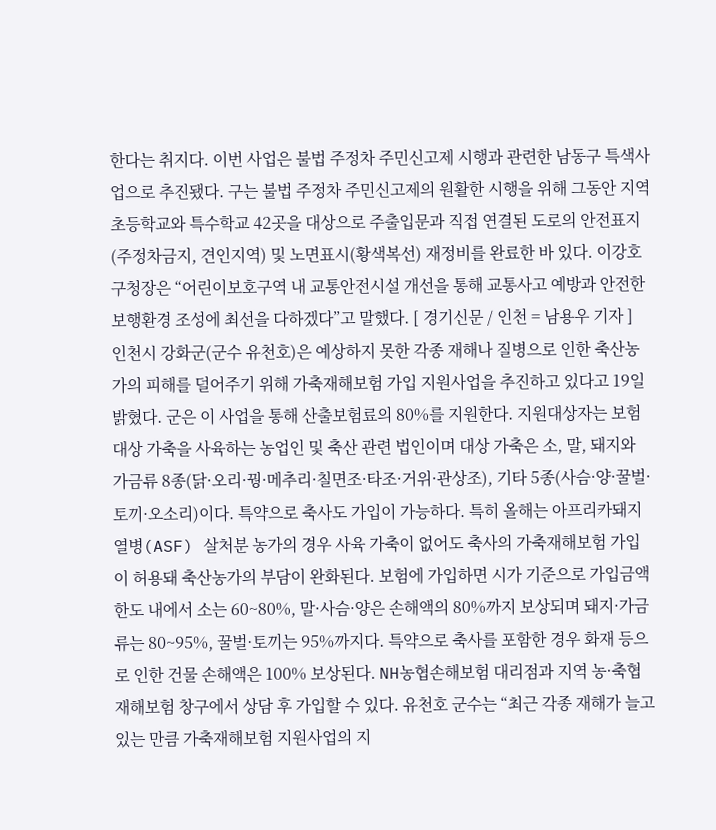한다는 취지다. 이번 사업은 불법 주정차 주민신고제 시행과 관련한 남동구 특색사업으로 추진됐다. 구는 불법 주정차 주민신고제의 원활한 시행을 위해 그동안 지역 초등학교와 특수학교 42곳을 대상으로 주출입문과 직접 연결된 도로의 안전표지(주정차금지, 견인지역) 및 노면표시(황색복선) 재정비를 완료한 바 있다. 이강호 구청장은 “어린이보호구역 내 교통안전시설 개선을 통해 교통사고 예방과 안전한 보행환경 조성에 최선을 다하겠다”고 말했다. [ 경기신문 / 인천 = 남용우 기자 ]
인천시 강화군(군수 유천호)은 예상하지 못한 각종 재해나 질병으로 인한 축산농가의 피해를 덜어주기 위해 가축재해보험 가입 지원사업을 추진하고 있다고 19일 밝혔다. 군은 이 사업을 통해 산출보험료의 80%를 지원한다. 지원대상자는 보험대상 가축을 사육하는 농업인 및 축산 관련 법인이며 대상 가축은 소, 말, 돼지와 가금류 8종(닭·오리·꿩·메추리·칠면조·타조·거위·관상조), 기타 5종(사슴·양·꿀벌·토끼·오소리)이다. 특약으로 축사도 가입이 가능하다. 특히 올해는 아프리카돼지열병(ASF) 살처분 농가의 경우 사육 가축이 없어도 축사의 가축재해보험 가입이 허용돼 축산농가의 부담이 완화된다. 보험에 가입하면 시가 기준으로 가입금액 한도 내에서 소는 60~80%, 말·사슴·양은 손해액의 80%까지 보상되며 돼지·가금류는 80~95%, 꿀벌·토끼는 95%까지다. 특약으로 축사를 포함한 경우 화재 등으로 인한 건물 손해액은 100% 보상된다. NH농협손해보험 대리점과 지역 농·축협 재해보험 창구에서 상담 후 가입할 수 있다. 유천호 군수는 “최근 각종 재해가 늘고 있는 만큼 가축재해보험 지원사업의 지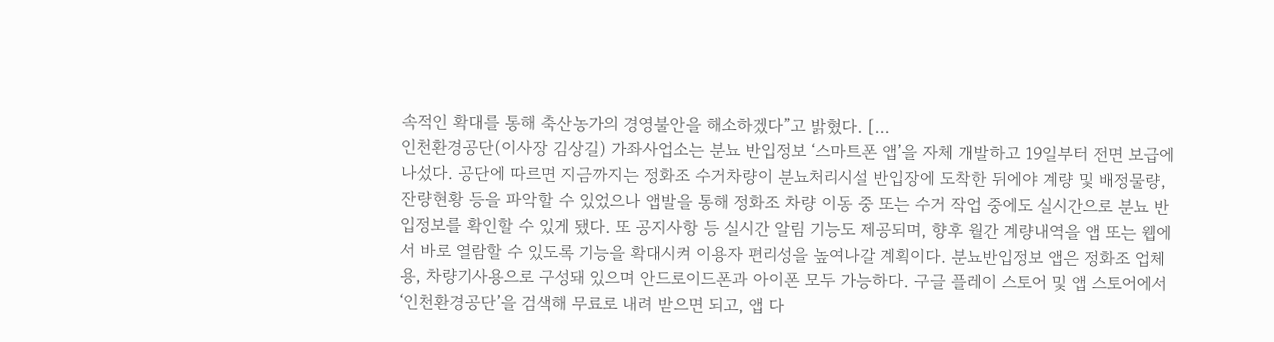속적인 확대를 통해 축산농가의 경영불안을 해소하겠다”고 밝혔다. […
인천환경공단(이사장 김상길) 가좌사업소는 분뇨 반입정보 ‘스마트폰 앱’을 자체 개발하고 19일부터 전면 보급에 나섰다. 공단에 따르면 지금까지는 정화조 수거차량이 분뇨처리시설 반입장에 도착한 뒤에야 계량 및 배정물량, 잔량현황 등을 파악할 수 있었으나 앱발을 통해 정화조 차량 이동 중 또는 수거 작업 중에도 실시간으로 분뇨 반입정보를 확인할 수 있게 됐다. 또 공지사항 등 실시간 알림 기능도 제공되며, 향후 월간 계량내역을 앱 또는 웹에서 바로 열람할 수 있도록 기능을 확대시켜 이용자 편리성을 높여나갈 계획이다. 분뇨반입정보 앱은 정화조 업체용, 차량기사용으로 구성돼 있으며 안드로이드폰과 아이폰 모두 가능하다. 구글 플레이 스토어 및 앱 스토어에서 ‘인천환경공단’을 검색해 무료로 내려 받으면 되고, 앱 다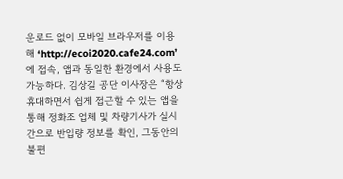운로드 없이 모바일 브라우저를 이용해 ‘http://ecoi2020.cafe24.com’에 접속, 앱과 동일한 환경에서 사용도 가능하다. 김상길 공단 이사장은 “항상 휴대하면서 쉽게 접근할 수 있는 앱을 통해 정화조 업체 및 차량기사가 실시간으로 반입량 정보를 확인, 그동안의 불편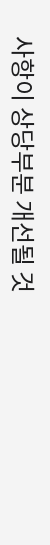사항이 상당부분 개선될 것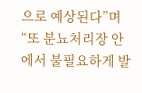으로 예상된다”며 “또 분뇨처리장 안에서 불필요하게 발